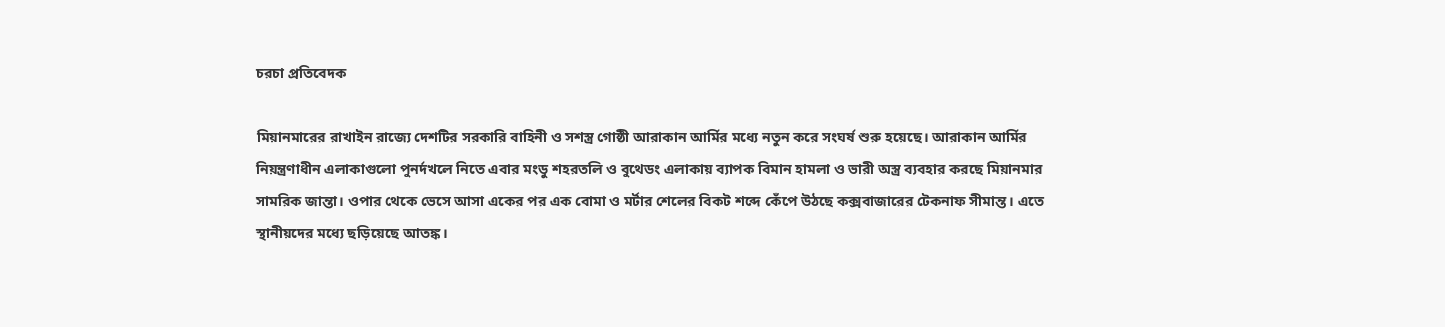চরচা প্রতিবেদক

মিয়ানমারের রাখাইন রাজ্যে দেশটির সরকারি বাহিনী ও সশস্ত্র গোষ্ঠী আরাকান আর্মির মধ্যে নতুন করে সংঘর্ষ শুরু হয়েছে। আরাকান আর্মির নিয়ন্ত্রণাধীন এলাকাগুলো পুনর্দখলে নিতে এবার মংডু শহরতলি ও বুথেডং এলাকায় ব্যাপক বিমান হামলা ও ভারী অস্ত্র ব্যবহার করছে মিয়ানমার সামরিক জান্তা। ওপার থেকে ভেসে আসা একের পর এক বোমা ও মর্টার শেলের বিকট শব্দে কেঁপে উঠছে কক্সবাজারের টেকনাফ সীমান্ত। এতে স্থানীয়দের মধ্যে ছড়িয়েছে আতঙ্ক।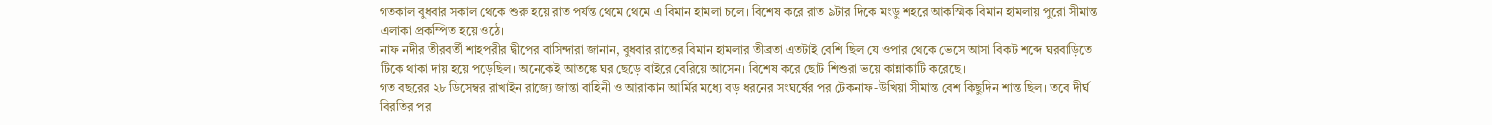গতকাল বুধবার সকাল থেকে শুরু হয়ে রাত পর্যন্ত থেমে থেমে এ বিমান হামলা চলে। বিশেষ করে রাত ৯টার দিকে মংডু শহরে আকস্মিক বিমান হামলায় পুরো সীমান্ত এলাকা প্রকম্পিত হয়ে ওঠে।
নাফ নদীর তীরবর্তী শাহপরীর দ্বীপের বাসিন্দারা জানান, বুধবার রাতের বিমান হামলার তীব্রতা এতটাই বেশি ছিল যে ওপার থেকে ভেসে আসা বিকট শব্দে ঘরবাড়িতে টিকে থাকা দায় হয়ে পড়েছিল। অনেকেই আতঙ্কে ঘর ছেড়ে বাইরে বেরিয়ে আসেন। বিশেষ করে ছোট শিশুরা ভয়ে কান্নাকাটি করেছে।
গত বছরের ২৮ ডিসেম্বর রাখাইন রাজ্যে জান্তা বাহিনী ও আরাকান আর্মির মধ্যে বড় ধরনের সংঘর্ষের পর টেকনাফ-উখিয়া সীমান্ত বেশ কিছুদিন শান্ত ছিল। তবে দীর্ঘ বিরতির পর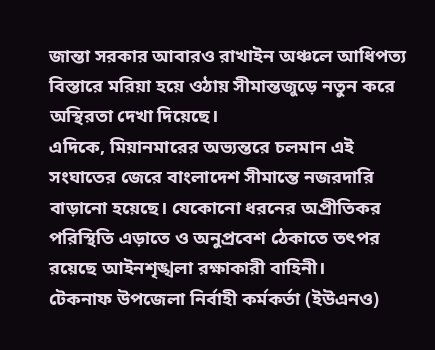জান্তা সরকার আবারও রাখাইন অঞ্চলে আধিপত্য বিস্তারে মরিয়া হয়ে ওঠায় সীমান্তজুড়ে নতুন করে অস্থিরতা দেখা দিয়েছে।
এদিকে, মিয়ানমারের অভ্যন্তরে চলমান এই সংঘাতের জেরে বাংলাদেশ সীমান্তে নজরদারি বাড়ানো হয়েছে। যেকোনো ধরনের অপ্রীতিকর পরিস্থিতি এড়াতে ও অনুপ্রবেশ ঠেকাতে তৎপর রয়েছে আইনশৃঙ্খলা রক্ষাকারী বাহিনী।
টেকনাফ উপজেলা নির্বাহী কর্মকর্তা (ইউএনও)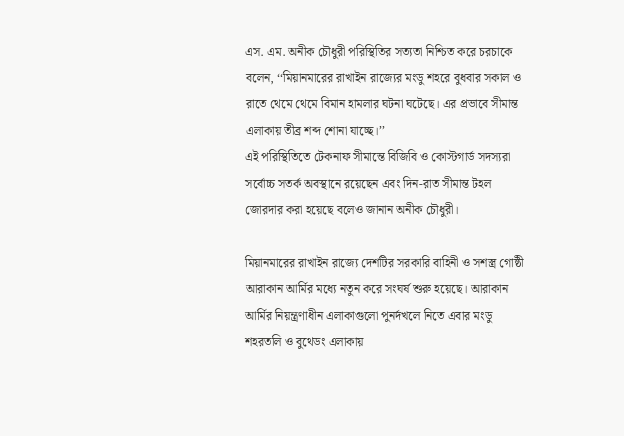এস. এম. অনীক চৌধুরী পরিস্থিতির সত্যতা নিশ্চিত করে চরচাকে বলেন, ‘‘মিয়ানমারের রাখাইন রাজ্যের মংডু শহরে বুধবার সকাল ও রাতে থেমে থেমে বিমান হামলার ঘটনা ঘটেছে। এর প্রভাবে সীমান্ত এলাকায় তীব্র শব্দ শোনা যাচ্ছে।’’
এই পরিস্থিতিতে টেকনাফ সীমান্তে বিজিবি ও কোস্টগার্ড সদস্যরা সর্বোচ্চ সতর্ক অবস্থানে রয়েছেন এবং দিন-রাত সীমান্ত টহল জোরদার করা হয়েছে বলেও জানান অনীক চৌধুরী।

মিয়ানমারের রাখাইন রাজ্যে দেশটির সরকারি বাহিনী ও সশস্ত্র গোষ্ঠী আরাকান আর্মির মধ্যে নতুন করে সংঘর্ষ শুরু হয়েছে। আরাকান আর্মির নিয়ন্ত্রণাধীন এলাকাগুলো পুনর্দখলে নিতে এবার মংডু শহরতলি ও বুথেডং এলাকায়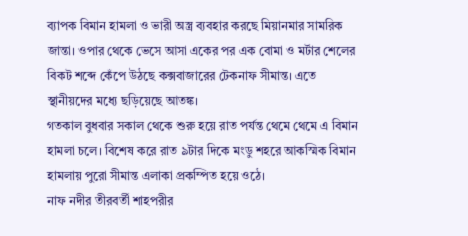ব্যাপক বিমান হামলা ও ভারী অস্ত্র ব্যবহার করছে মিয়ানমার সামরিক জান্তা। ওপার থেকে ভেসে আসা একের পর এক বোমা ও মর্টার শেলের বিকট শব্দে কেঁপে উঠছে কক্সবাজারের টেকনাফ সীমান্ত। এতে স্থানীয়দের মধ্যে ছড়িয়েছে আতঙ্ক।
গতকাল বুধবার সকাল থেকে শুরু হয়ে রাত পর্যন্ত থেমে থেমে এ বিমান হামলা চলে। বিশেষ করে রাত ৯টার দিকে মংডু শহরে আকস্মিক বিমান হামলায় পুরো সীমান্ত এলাকা প্রকম্পিত হয়ে ওঠে।
নাফ নদীর তীরবর্তী শাহপরীর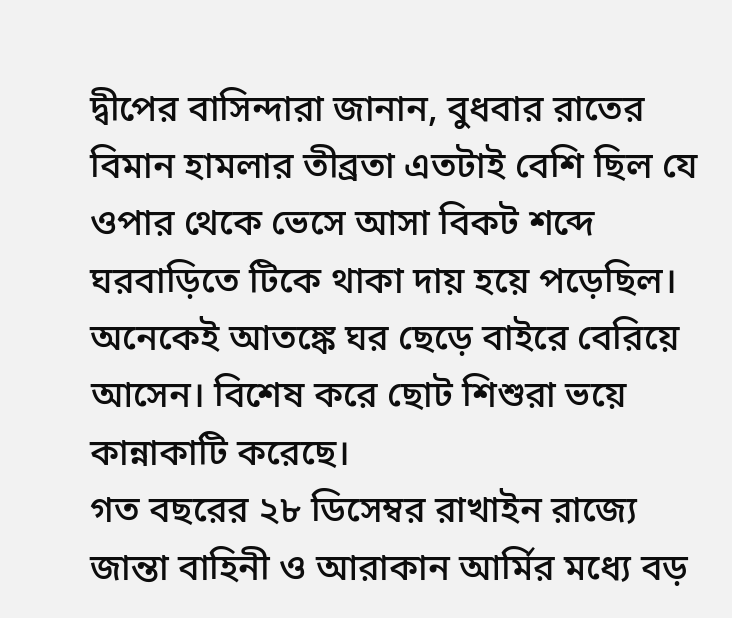দ্বীপের বাসিন্দারা জানান, বুধবার রাতের বিমান হামলার তীব্রতা এতটাই বেশি ছিল যে ওপার থেকে ভেসে আসা বিকট শব্দে ঘরবাড়িতে টিকে থাকা দায় হয়ে পড়েছিল। অনেকেই আতঙ্কে ঘর ছেড়ে বাইরে বেরিয়ে আসেন। বিশেষ করে ছোট শিশুরা ভয়ে কান্নাকাটি করেছে।
গত বছরের ২৮ ডিসেম্বর রাখাইন রাজ্যে জান্তা বাহিনী ও আরাকান আর্মির মধ্যে বড়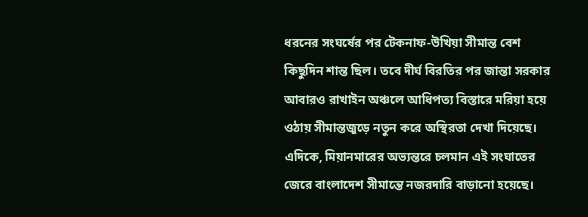ধরনের সংঘর্ষের পর টেকনাফ-উখিয়া সীমান্ত বেশ কিছুদিন শান্ত ছিল। তবে দীর্ঘ বিরতির পর জান্তা সরকার আবারও রাখাইন অঞ্চলে আধিপত্য বিস্তারে মরিয়া হয়ে ওঠায় সীমান্তজুড়ে নতুন করে অস্থিরতা দেখা দিয়েছে।
এদিকে, মিয়ানমারের অভ্যন্তরে চলমান এই সংঘাতের জেরে বাংলাদেশ সীমান্তে নজরদারি বাড়ানো হয়েছে।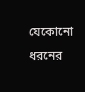যেকোনো ধরনের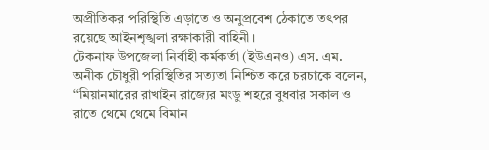অপ্রীতিকর পরিস্থিতি এড়াতে ও অনুপ্রবেশ ঠেকাতে তৎপর রয়েছে আইনশৃঙ্খলা রক্ষাকারী বাহিনী।
টেকনাফ উপজেলা নির্বাহী কর্মকর্তা (ইউএনও) এস. এম. অনীক চৌধুরী পরিস্থিতির সত্যতা নিশ্চিত করে চরচাকে বলেন, ‘‘মিয়ানমারের রাখাইন রাজ্যের মংডু শহরে বুধবার সকাল ও রাতে থেমে থেমে বিমান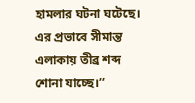হামলার ঘটনা ঘটেছে। এর প্রভাবে সীমান্ত এলাকায় তীব্র শব্দ শোনা যাচ্ছে।’’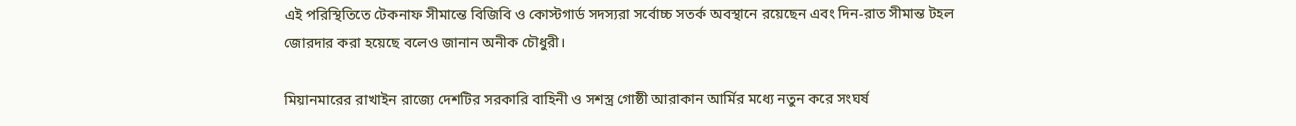এই পরিস্থিতিতে টেকনাফ সীমান্তে বিজিবি ও কোস্টগার্ড সদস্যরা সর্বোচ্চ সতর্ক অবস্থানে রয়েছেন এবং দিন-রাত সীমান্ত টহল জোরদার করা হয়েছে বলেও জানান অনীক চৌধুরী।

মিয়ানমারের রাখাইন রাজ্যে দেশটির সরকারি বাহিনী ও সশস্ত্র গোষ্ঠী আরাকান আর্মির মধ্যে নতুন করে সংঘর্ষ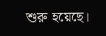শুরু হয়েছে।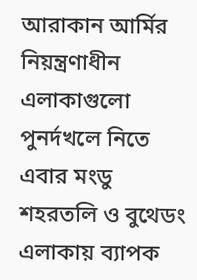আরাকান আর্মির নিয়ন্ত্রণাধীন এলাকাগুলো পুনর্দখলে নিতে এবার মংডু শহরতলি ও বুথেডং এলাকায় ব্যাপক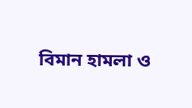বিমান হামলা ও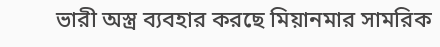ভারী অস্ত্র ব্যবহার করছে মিয়ানমার সামরিক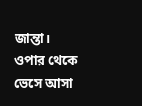জান্তা। ওপার থেকে ভেসে আসা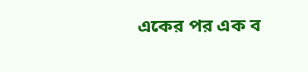একের পর এক ব